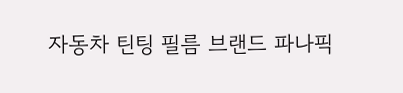자동차 틴팅 필름 브랜드 파나픽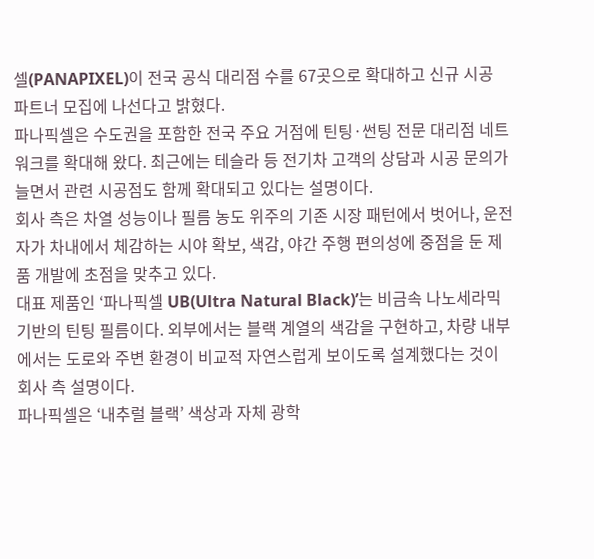셀(PANAPIXEL)이 전국 공식 대리점 수를 67곳으로 확대하고 신규 시공 파트너 모집에 나선다고 밝혔다.
파나픽셀은 수도권을 포함한 전국 주요 거점에 틴팅·썬팅 전문 대리점 네트워크를 확대해 왔다. 최근에는 테슬라 등 전기차 고객의 상담과 시공 문의가 늘면서 관련 시공점도 함께 확대되고 있다는 설명이다.
회사 측은 차열 성능이나 필름 농도 위주의 기존 시장 패턴에서 벗어나, 운전자가 차내에서 체감하는 시야 확보, 색감, 야간 주행 편의성에 중점을 둔 제품 개발에 초점을 맞추고 있다.
대표 제품인 ‘파나픽셀 UB(Ultra Natural Black)’는 비금속 나노세라믹 기반의 틴팅 필름이다. 외부에서는 블랙 계열의 색감을 구현하고, 차량 내부에서는 도로와 주변 환경이 비교적 자연스럽게 보이도록 설계했다는 것이 회사 측 설명이다.
파나픽셀은 ‘내추럴 블랙’ 색상과 자체 광학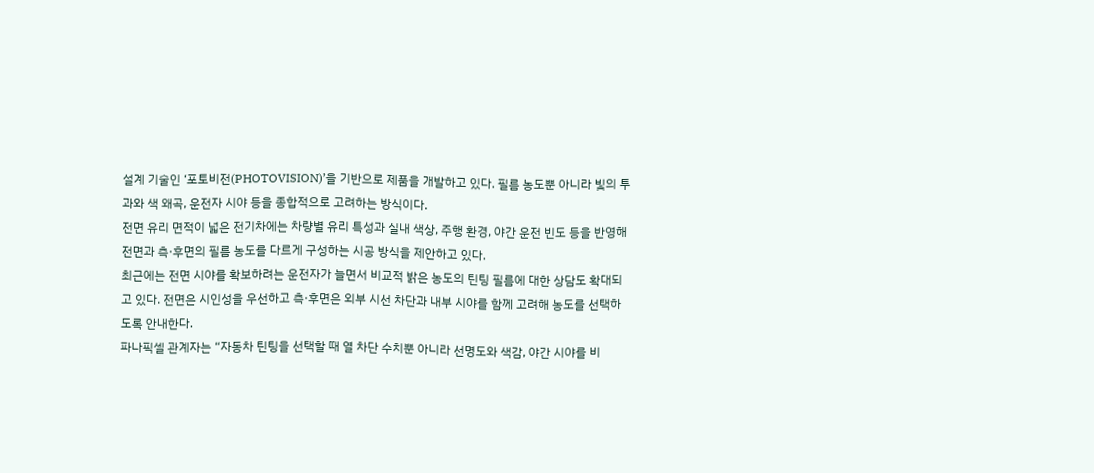설계 기술인 ‘포토비전(PHOTOVISION)’을 기반으로 제품을 개발하고 있다. 필름 농도뿐 아니라 빛의 투과와 색 왜곡, 운전자 시야 등을 종합적으로 고려하는 방식이다.
전면 유리 면적이 넓은 전기차에는 차량별 유리 특성과 실내 색상, 주행 환경, 야간 운전 빈도 등을 반영해 전면과 측·후면의 필름 농도를 다르게 구성하는 시공 방식을 제안하고 있다.
최근에는 전면 시야를 확보하려는 운전자가 늘면서 비교적 밝은 농도의 틴팅 필름에 대한 상담도 확대되고 있다. 전면은 시인성을 우선하고 측·후면은 외부 시선 차단과 내부 시야를 함께 고려해 농도를 선택하도록 안내한다.
파나픽셀 관계자는 “자동차 틴팅을 선택할 때 열 차단 수치뿐 아니라 선명도와 색감, 야간 시야를 비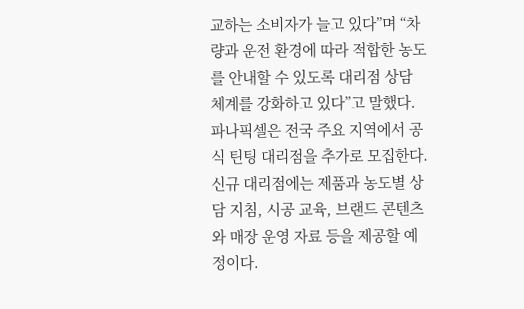교하는 소비자가 늘고 있다”며 “차량과 운전 환경에 따라 적합한 농도를 안내할 수 있도록 대리점 상담 체계를 강화하고 있다”고 말했다.
파나픽셀은 전국 주요 지역에서 공식 틴팅 대리점을 추가로 모집한다. 신규 대리점에는 제품과 농도별 상담 지침, 시공 교육, 브랜드 콘텐츠와 매장 운영 자료 등을 제공할 예정이다.